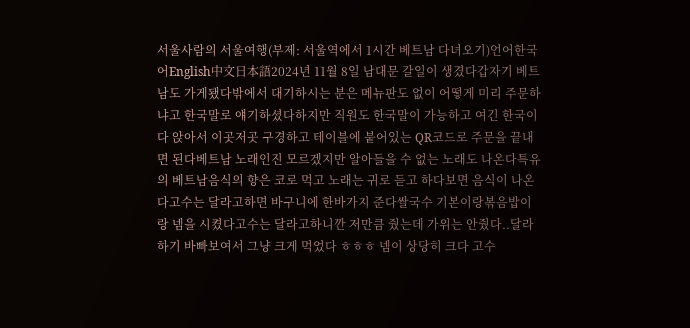서울사람의 서울여행(부제: 서울역에서 1시간 베트남 다녀오기)언어한국어English中文日本語2024년 11월 8일 남대문 갈일이 생겼다갑자기 베트남도 가게됐다밖에서 대기하시는 분은 메뉴판도 없이 어떻게 미리 주문하냐고 한국말로 얘기하셨다하지만 직원도 한국말이 가능하고 여긴 한국이다 앉아서 이곳저곳 구경하고 테이블에 붙어있는 QR코드로 주문을 끝내면 된다베트남 노래인진 모르겠지만 알아들을 수 없는 노래도 나온다특유의 베트남음식의 향은 코로 먹고 노래는 귀로 듣고 하다보면 음식이 나온다고수는 달라고하면 바구니에 한바가지 준다쌀국수 기본이랑볶음밥이랑 넴을 시켰다고수는 달라고하니깐 저만큼 줬는데 가위는 안줬다..달라하기 바빠보여서 그냥 크게 먹었다 ㅎㅎㅎ 넴이 상당히 크다 고수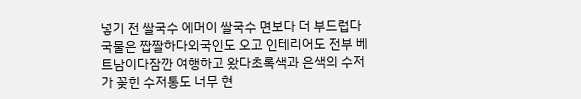넣기 전 쌀국수 에머이 쌀국수 면보다 더 부드럽다 국물은 짭짤하다외국인도 오고 인테리어도 전부 베트남이다잠깐 여행하고 왔다초록색과 은색의 수저가 꽂힌 수저통도 너무 현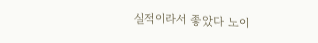실적이라서 좋았다 노이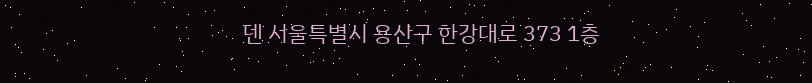덴 서울특별시 용산구 한강대로 373 1층